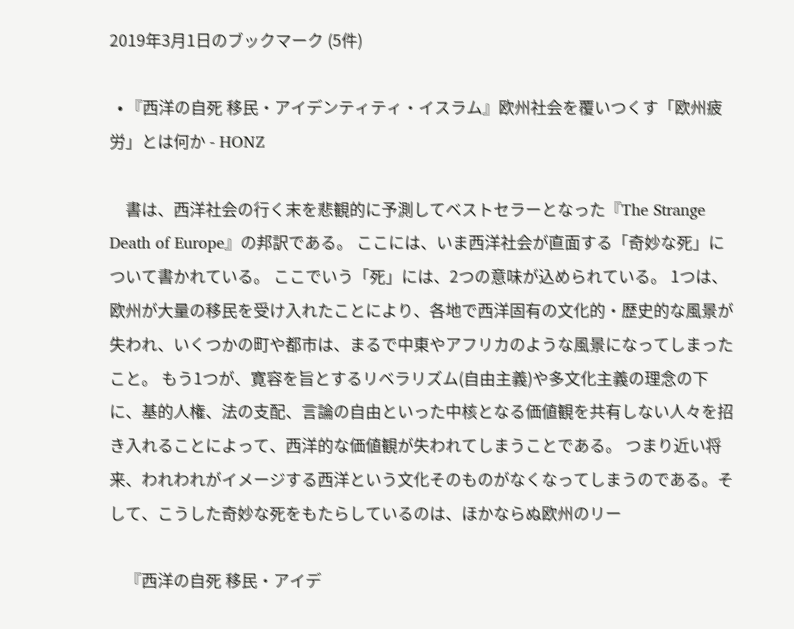2019年3月1日のブックマーク (5件)

  • 『西洋の自死 移民・アイデンティティ・イスラム』欧州社会を覆いつくす「欧州疲労」とは何か - HONZ

    書は、西洋社会の行く末を悲観的に予測してベストセラーとなった『The Strange Death of Europe』の邦訳である。 ここには、いま西洋社会が直面する「奇妙な死」について書かれている。 ここでいう「死」には、2つの意味が込められている。 1つは、欧州が大量の移民を受け入れたことにより、各地で西洋固有の文化的・歴史的な風景が失われ、いくつかの町や都市は、まるで中東やアフリカのような風景になってしまったこと。 もう1つが、寛容を旨とするリベラリズム(自由主義)や多文化主義の理念の下に、基的人権、法の支配、言論の自由といった中核となる価値観を共有しない人々を招き入れることによって、西洋的な価値観が失われてしまうことである。 つまり近い将来、われわれがイメージする西洋という文化そのものがなくなってしまうのである。そして、こうした奇妙な死をもたらしているのは、ほかならぬ欧州のリー

    『西洋の自死 移民・アイデ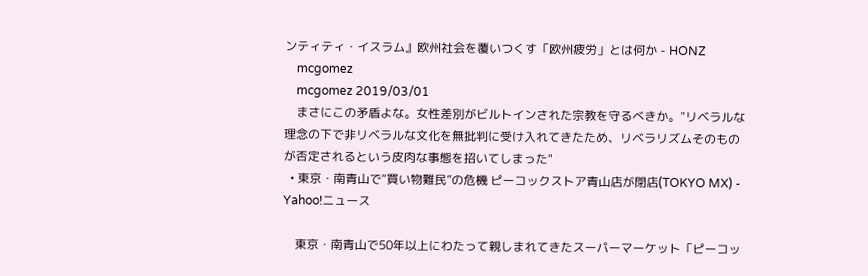ンティティ・イスラム』欧州社会を覆いつくす「欧州疲労」とは何か - HONZ
    mcgomez
    mcgomez 2019/03/01
    まさにこの矛盾よな。女性差別がビルトインされた宗教を守るべきか。"リベラルな理念の下で非リベラルな文化を無批判に受け入れてきたため、リベラリズムそのものが否定されるという皮肉な事態を招いてしまった"
  • 東京・南青山で“買い物難民”の危機 ピーコックストア青山店が閉店(TOKYO MX) - Yahoo!ニュース

    東京・南青山で50年以上にわたって親しまれてきたスーパーマーケット「ピーコッ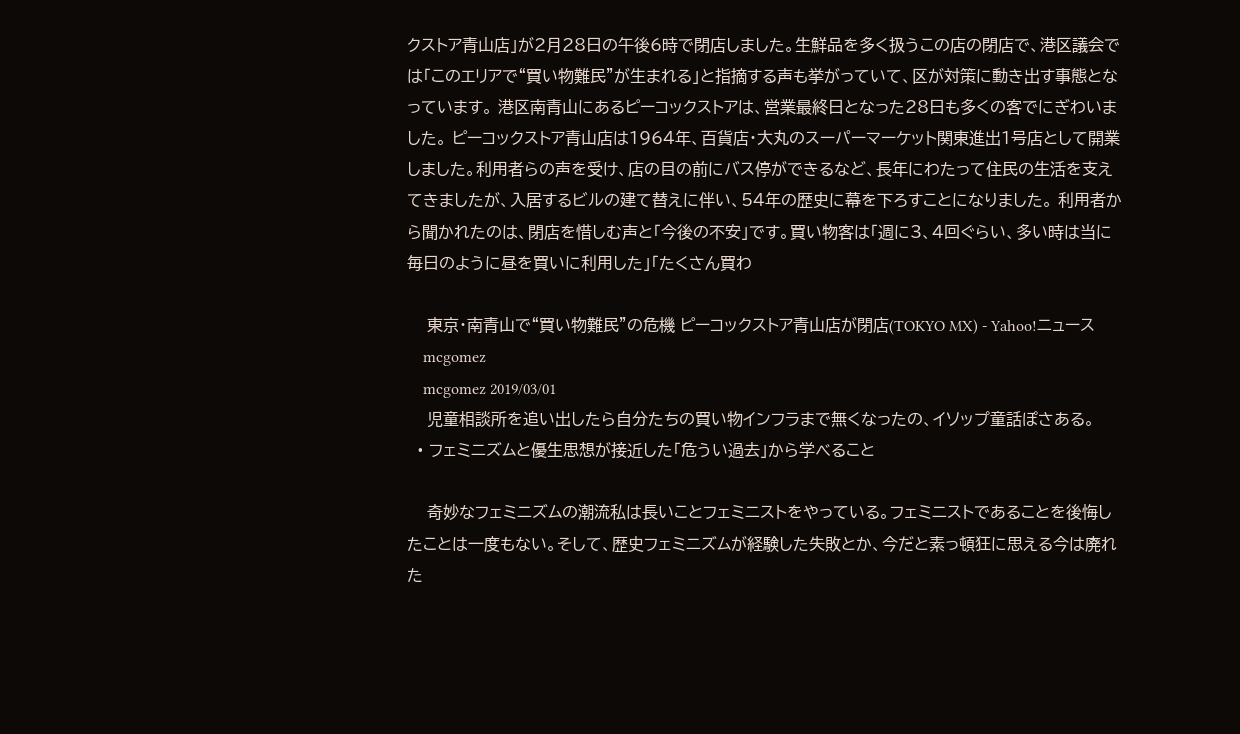クストア青山店」が2月28日の午後6時で閉店しました。生鮮品を多く扱うこの店の閉店で、港区議会では「このエリアで“買い物難民”が生まれる」と指摘する声も挙がっていて、区が対策に動き出す事態となっています。 港区南青山にあるピーコックストアは、営業最終日となった28日も多くの客でにぎわいました。 ピーコックストア青山店は1964年、百貨店・大丸のスーパーマーケット関東進出1号店として開業しました。利用者らの声を受け、店の目の前にバス停ができるなど、長年にわたって住民の生活を支えてきましたが、入居するビルの建て替えに伴い、54年の歴史に幕を下ろすことになりました。 利用者から聞かれたのは、閉店を惜しむ声と「今後の不安」です。買い物客は「週に3、4回ぐらい、多い時は当に毎日のように昼を買いに利用した」「たくさん買わ

    東京・南青山で“買い物難民”の危機 ピーコックストア青山店が閉店(TOKYO MX) - Yahoo!ニュース
    mcgomez
    mcgomez 2019/03/01
    児童相談所を追い出したら自分たちの買い物インフラまで無くなったの、イソップ童話ぽさある。
  • フェミニズムと優生思想が接近した「危うい過去」から学べること

    奇妙なフェミニズムの潮流私は長いことフェミニストをやっている。フェミニストであることを後悔したことは一度もない。そして、歴史フェミニズムが経験した失敗とか、今だと素っ頓狂に思える今は廃れた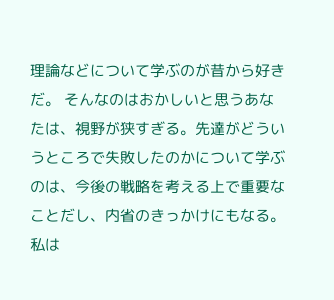理論などについて学ぶのが昔から好きだ。 そんなのはおかしいと思うあなたは、視野が狭すぎる。先達がどういうところで失敗したのかについて学ぶのは、今後の戦略を考える上で重要なことだし、内省のきっかけにもなる。 私は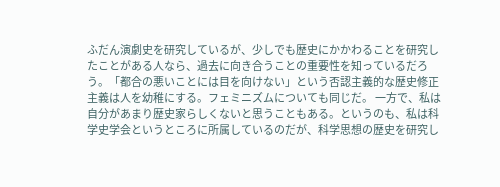ふだん演劇史を研究しているが、少しでも歴史にかかわることを研究したことがある人なら、過去に向き合うことの重要性を知っているだろう。「都合の悪いことには目を向けない」という否認主義的な歴史修正主義は人を幼稚にする。フェミニズムについても同じだ。 一方で、私は自分があまり歴史家らしくないと思うこともある。というのも、私は科学史学会というところに所属しているのだが、科学思想の歴史を研究し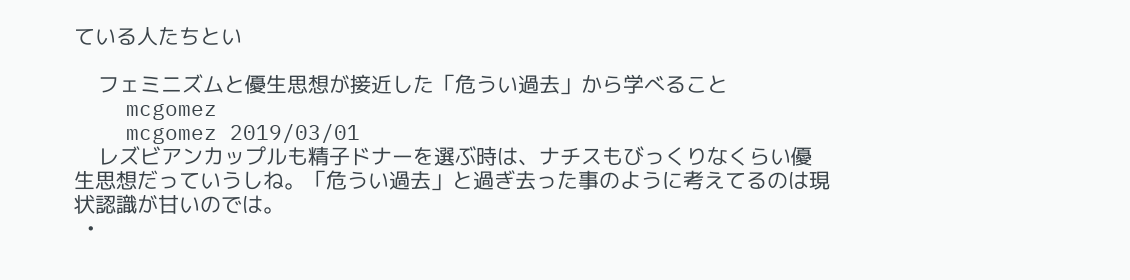ている人たちとい

    フェミニズムと優生思想が接近した「危うい過去」から学べること
    mcgomez
    mcgomez 2019/03/01
    レズビアンカップルも精子ドナーを選ぶ時は、ナチスもびっくりなくらい優生思想だっていうしね。「危うい過去」と過ぎ去った事のように考えてるのは現状認識が甘いのでは。
  •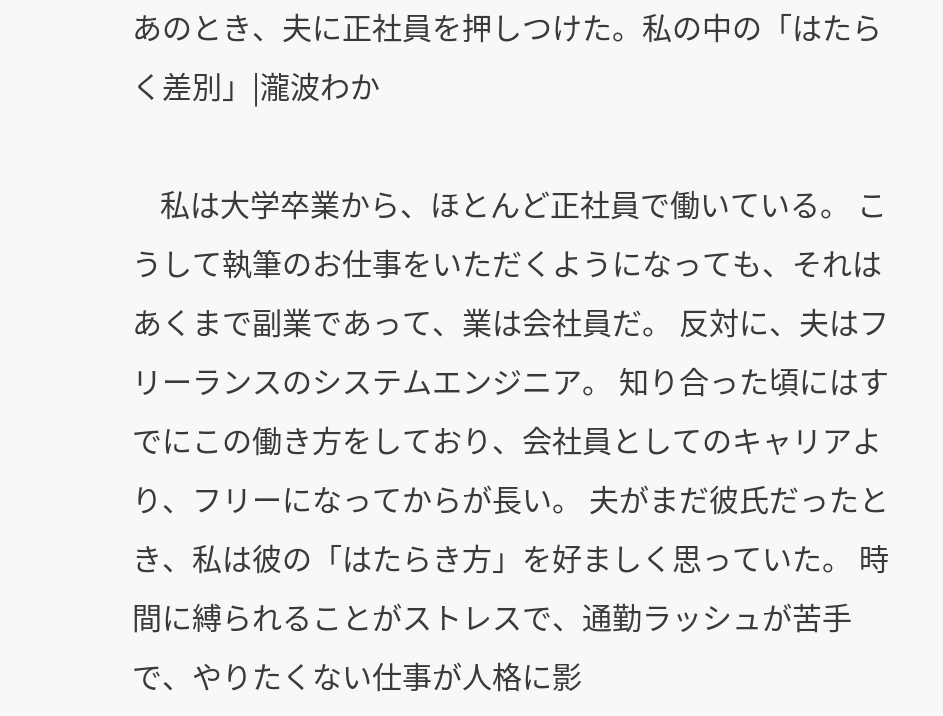あのとき、夫に正社員を押しつけた。私の中の「はたらく差別」|瀧波わか

    私は大学卒業から、ほとんど正社員で働いている。 こうして執筆のお仕事をいただくようになっても、それはあくまで副業であって、業は会社員だ。 反対に、夫はフリーランスのシステムエンジニア。 知り合った頃にはすでにこの働き方をしており、会社員としてのキャリアより、フリーになってからが長い。 夫がまだ彼氏だったとき、私は彼の「はたらき方」を好ましく思っていた。 時間に縛られることがストレスで、通勤ラッシュが苦手で、やりたくない仕事が人格に影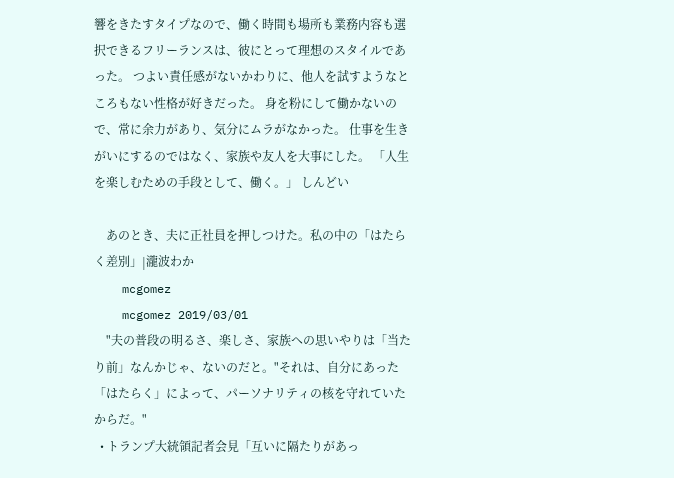響をきたすタイプなので、働く時間も場所も業務内容も選択できるフリーランスは、彼にとって理想のスタイルであった。 つよい責任感がないかわりに、他人を試すようなところもない性格が好きだった。 身を粉にして働かないので、常に余力があり、気分にムラがなかった。 仕事を生きがいにするのではなく、家族や友人を大事にした。 「人生を楽しむための手段として、働く。」 しんどい

    あのとき、夫に正社員を押しつけた。私の中の「はたらく差別」|瀧波わか
    mcgomez
    mcgomez 2019/03/01
    "夫の普段の明るさ、楽しさ、家族への思いやりは「当たり前」なんかじゃ、ないのだと。"それは、自分にあった「はたらく」によって、パーソナリティの核を守れていたからだ。"
  • トランプ大統領記者会見「互いに隔たりがあっ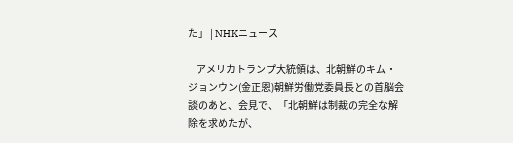た」 | NHKニュース

    アメリカトランプ大統領は、北朝鮮のキム・ジョンウン(金正恩)朝鮮労働党委員長との首脳会談のあと、会見で、「北朝鮮は制裁の完全な解除を求めたが、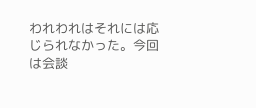われわれはそれには応じられなかった。今回は会談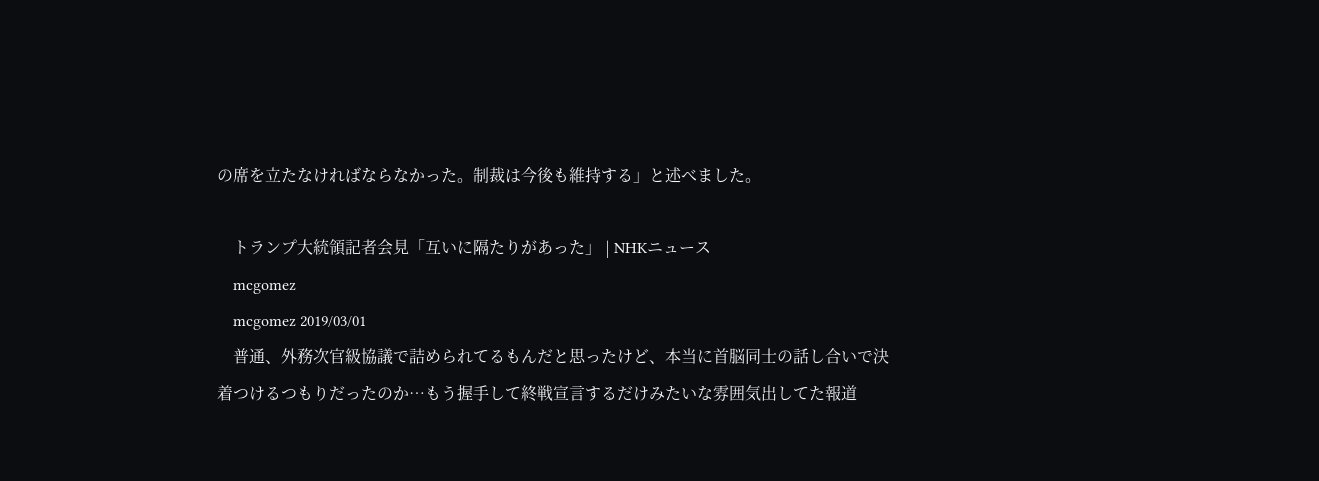の席を立たなければならなかった。制裁は今後も維持する」と述べました。

    トランプ大統領記者会見「互いに隔たりがあった」 | NHKニュース
    mcgomez
    mcgomez 2019/03/01
    普通、外務次官級協議で詰められてるもんだと思ったけど、本当に首脳同士の話し合いで決着つけるつもりだったのか…もう握手して終戦宣言するだけみたいな雰囲気出してた報道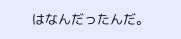はなんだったんだ。